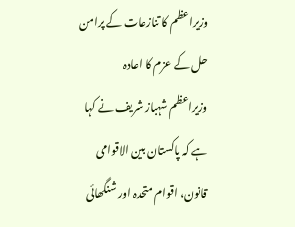وزیراعظم کا تنازعات کے پرامن حل کے عزم کا اعادہ
وزیراعظم شہباز شریف نے کہا ہے کہ پاکستان بین الاقوامی قانون، اقوام متحدہ اور شنگھائی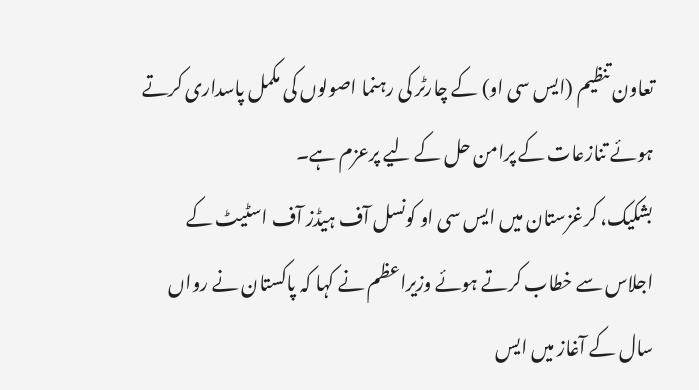تعاون تنظیم (ایس سی او) کے چارٹر کی رہنما اصولوں کی مکمل پاسداری کرتے ہوئے تنازعات کے پرامن حل کے لیے پرعزم ہے۔
بشکیک، کرغزستان میں ایس سی او کونسل آف ہیڈز آف اسٹیٹ کے اجلاس سے خطاب کرتے ہوئے وزیراعظم نے کہا کہ پاکستان نے رواں سال کے آغاز میں ایس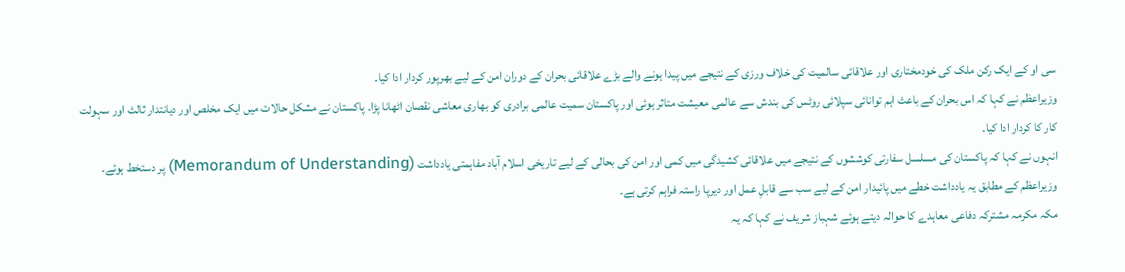سی او کے ایک رکن ملک کی خودمختاری اور علاقائی سالمیت کی خلاف ورزی کے نتیجے میں پیدا ہونے والے بڑے علاقائی بحران کے دوران امن کے لیے بھرپور کردار ادا کیا۔
وزیراعظم نے کہا کہ اس بحران کے باعث اہم توانائی سپلائی روٹس کی بندش سے عالمی معیشت متاثر ہوئی اور پاکستان سمیت عالمی برادری کو بھاری معاشی نقصان اٹھانا پڑا۔ پاکستان نے مشکل حالات میں ایک مخلص اور دیانتدار ثالث اور سہولت کار کا کردار ادا کیا۔
انہوں نے کہا کہ پاکستان کی مسلسل سفارتی کوششوں کے نتیجے میں علاقائی کشیدگی میں کمی اور امن کی بحالی کے لیے تاریخی اسلام آباد مفاہمتی یادداشت (Memorandum of Understanding) پر دستخط ہوئے۔ وزیراعظم کے مطابق یہ یادداشت خطے میں پائیدار امن کے لیے سب سے قابلِ عمل اور دیرپا راستہ فراہم کرتی ہے۔
مکہ مکرمہ مشترکہ دفاعی معاہدے کا حوالہ دیتے ہوئے شہباز شریف نے کہا کہ یہ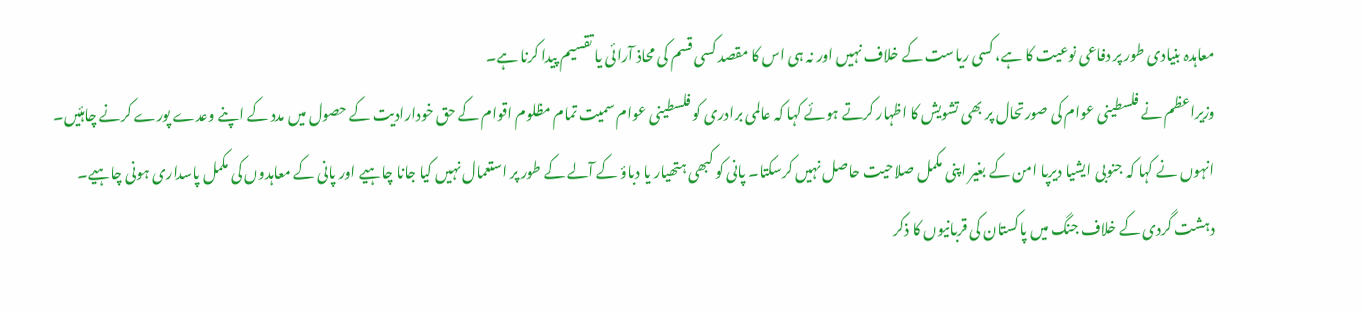معاہدہ بنیادی طور پر دفاعی نوعیت کا ہے، کسی ریاست کے خلاف نہیں اور نہ ہی اس کا مقصد کسی قسم کی محاذ آرائی یا تقسیم پیدا کرنا ہے۔
وزیراعظم نے فلسطینی عوام کی صورتحال پر بھی تشویش کا اظہار کرتے ہوئے کہا کہ عالمی برادری کو فلسطینی عوام سمیت تمام مظلوم اقوام کے حق خودارادیت کے حصول میں مدد کے اپنے وعدے پورے کرنے چاہئیں۔
انہوں نے کہا کہ جنوبی ایشیا دیرپا امن کے بغیر اپنی مکمل صلاحیت حاصل نہیں کرسکتا۔ پانی کو کبھی ہتھیار یا دباؤ کے آلے کے طور پر استعمال نہیں کیا جانا چاہیے اور پانی کے معاہدوں کی مکمل پاسداری ہونی چاہیے۔
دہشت گردی کے خلاف جنگ میں پاکستان کی قربانیوں کا ذکر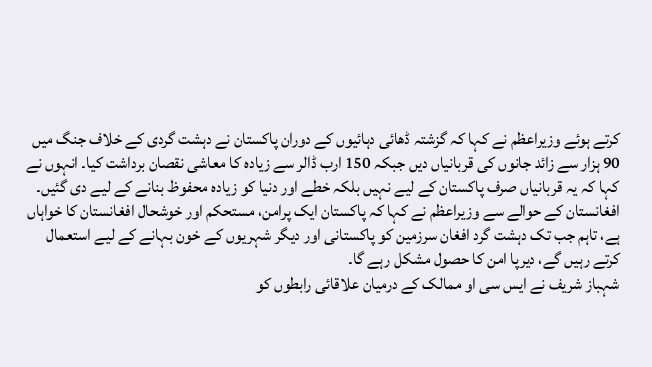کرتے ہوئے وزیراعظم نے کہا کہ گزشتہ ڈھائی دہائیوں کے دوران پاکستان نے دہشت گردی کے خلاف جنگ میں 90 ہزار سے زائد جانوں کی قربانیاں دیں جبکہ 150 ارب ڈالر سے زیادہ کا معاشی نقصان برداشت کیا۔ انہوں نے کہا کہ یہ قربانیاں صرف پاکستان کے لیے نہیں بلکہ خطے اور دنیا کو زیادہ محفوظ بنانے کے لیے دی گئیں۔
افغانستان کے حوالے سے وزیراعظم نے کہا کہ پاکستان ایک پرامن، مستحکم اور خوشحال افغانستان کا خواہاں ہے، تاہم جب تک دہشت گرد افغان سرزمین کو پاکستانی اور دیگر شہریوں کے خون بہانے کے لیے استعمال کرتے رہیں گے، دیرپا امن کا حصول مشکل رہے گا۔
شہباز شریف نے ایس سی او ممالک کے درمیان علاقائی رابطوں کو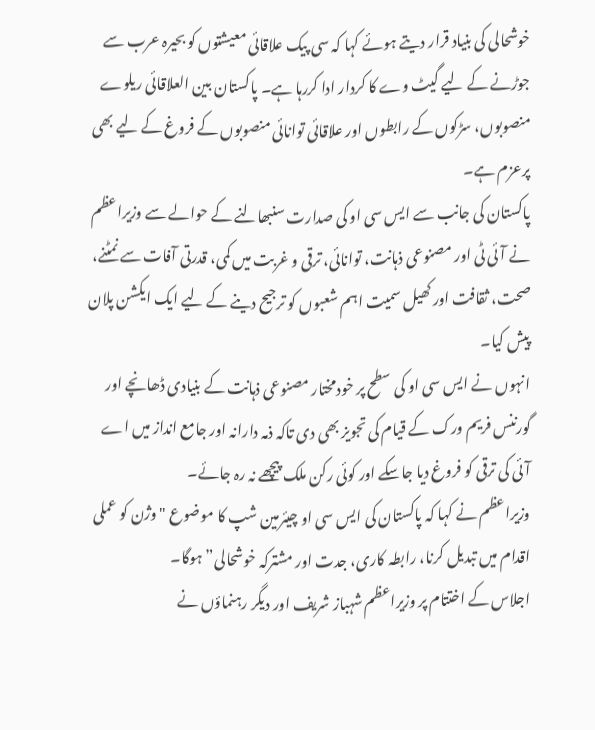خوشحالی کی بنیاد قرار دیتے ہوئے کہا کہ سی پیک علاقائی معیشتوں کو بحیرہ عرب سے جوڑنے کے لیے گیٹ وے کا کردار ادا کررہا ہے۔ پاکستان بین العلاقائی ریلوے منصوبوں، سڑکوں کے رابطوں اور علاقائی توانائی منصوبوں کے فروغ کے لیے بھی پرعزم ہے۔
پاکستان کی جانب سے ایس سی او کی صدارت سنبھالنے کے حوالے سے وزیراعظم نے آئی ٹی اور مصنوعی ذہانت، توانائی، ترقی و غربت میں کمی، قدرتی آفات سے نمٹنے، صحت، ثقافت اور کھیل سمیت اہم شعبوں کو ترجیح دینے کے لیے ایک ایکشن پلان پیش کیا۔
انہوں نے ایس سی او کی سطح پر خودمختار مصنوعی ذہانت کے بنیادی ڈھانچے اور گورننس فریم ورک کے قیام کی تجویز بھی دی تاکہ ذمہ دارانہ اور جامع انداز میں اے آئی کی ترقی کو فروغ دیا جاسکے اور کوئی رکن ملک پیچھے نہ رہ جائے۔
وزیراعظم نے کہا کہ پاکستان کی ایس سی او چیئرمین شپ کا موضوع "وژن کو عملی اقدام میں تبدیل کرنا، رابطہ کاری، جدت اور مشترکہ خوشحالی” ہوگا۔
اجلاس کے اختتام پر وزیراعظم شہباز شریف اور دیگر رہنماؤں نے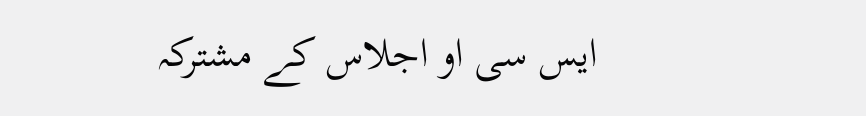ایس سی او اجلاس کے مشترکہ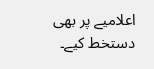اعلامیے پر بھی دستخط کیے۔